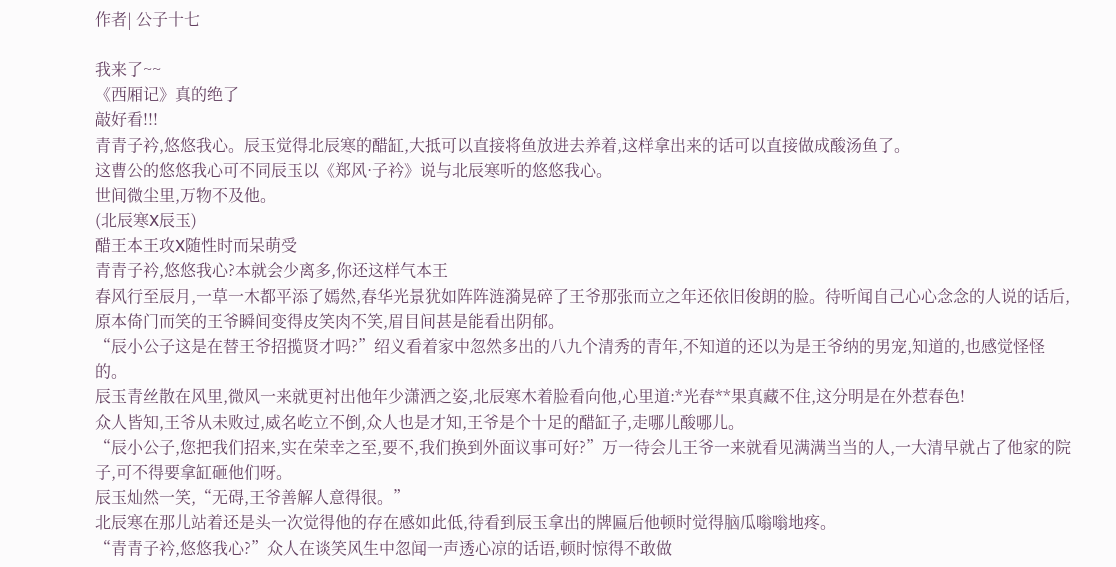作者| 公子十七

我来了~~
《西厢记》真的绝了
敲好看!!!
青青子衿,悠悠我心。辰玉觉得北辰寒的醋缸,大抵可以直接将鱼放进去养着,这样拿出来的话可以直接做成酸汤鱼了。
这曹公的悠悠我心可不同辰玉以《郑风·子衿》说与北辰寒听的悠悠我心。
世间微尘里,万物不及他。
(北辰寒X辰玉)
醋王本王攻X随性时而呆萌受
青青子衿,悠悠我心?本就会少离多,你还这样气本王
春风行至辰月,一草一木都平添了嫣然,春华光景犹如阵阵涟漪晃碎了王爷那张而立之年还依旧俊朗的脸。待听闻自己心心念念的人说的话后,原本倚门而笑的王爷瞬间变得皮笑肉不笑,眉目间甚是能看出阴郁。
“辰小公子这是在替王爷招揽贤才吗?”绍义看着家中忽然多出的八九个清秀的青年,不知道的还以为是王爷纳的男宠,知道的,也感觉怪怪的。
辰玉青丝散在风里,微风一来就更衬出他年少潇洒之姿,北辰寒木着脸看向他,心里道:*光春**果真藏不住,这分明是在外惹春色!
众人皆知,王爷从未败过,威名屹立不倒,众人也是才知,王爷是个十足的醋缸子,走哪儿酸哪儿。
“辰小公子,您把我们招来,实在荣幸之至,要不,我们换到外面议事可好?”万一待会儿王爷一来就看见满满当当的人,一大清早就占了他家的院子,可不得要拿缸砸他们呀。
辰玉灿然一笑,“无碍,王爷善解人意得很。”
北辰寒在那儿站着还是头一次觉得他的存在感如此低,待看到辰玉拿出的牌匾后他顿时觉得脑瓜嗡嗡地疼。
“青青子衿,悠悠我心?”众人在谈笑风生中忽闻一声透心凉的话语,顿时惊得不敢做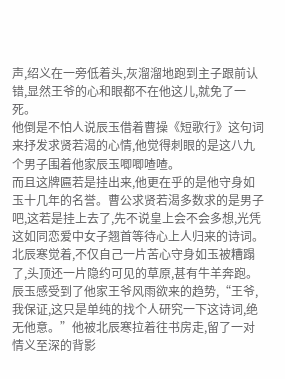声,绍义在一旁低着头,灰溜溜地跑到主子跟前认错,显然王爷的心和眼都不在他这儿,就免了一死。
他倒是不怕人说辰玉借着曹操《短歌行》这句词来抒发求贤若渴的心情,他觉得刺眼的是这八九个男子围着他家辰玉唧唧喳喳。
而且这牌匾若是挂出来,他更在乎的是他守身如玉十几年的名誉。曹公求贤若渴多数求的是男子吧,这若是挂上去了,先不说皇上会不会多想,光凭这如同恋爱中女子翘首等待心上人归来的诗词。北辰寒觉着,不仅自己一片苦心守身如玉被糟蹋了,头顶还一片隐约可见的草原,甚有牛羊奔跑。
辰玉感受到了他家王爷风雨欲来的趋势,“王爷,我保证,这只是单纯的找个人研究一下这诗词,绝无他意。”他被北辰寒拉着往书房走,留了一对情义至深的背影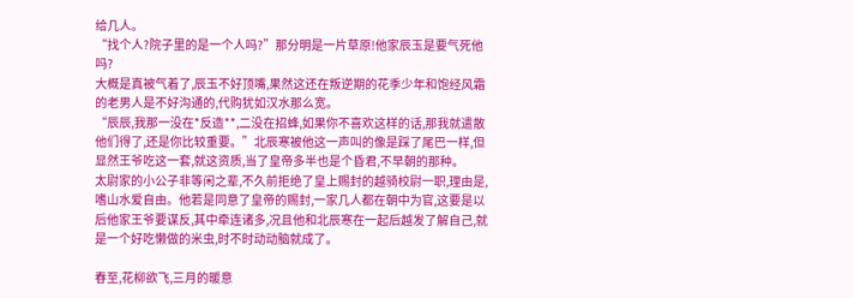给几人。
“找个人?院子里的是一个人吗?”那分明是一片草原!他家辰玉是要气死他吗?
大概是真被气着了,辰玉不好顶嘴,果然这还在叛逆期的花季少年和饱经风霜的老男人是不好沟通的,代购犹如汉水那么宽。
“辰辰,我那一没在*反造**,二没在招蜂,如果你不喜欢这样的话,那我就遣散他们得了,还是你比较重要。”北辰寒被他这一声叫的像是踩了尾巴一样,但显然王爷吃这一套,就这资质,当了皇帝多半也是个昏君,不早朝的那种。
太尉家的小公子非等闲之辈,不久前拒绝了皇上赐封的越骑校尉一职,理由是,嗜山水爱自由。他若是同意了皇帝的赐封,一家几人都在朝中为官,这要是以后他家王爷要谋反,其中牵连诸多,况且他和北辰寒在一起后越发了解自己,就是一个好吃懒做的米虫,时不时动动脑就成了。

春至,花柳欲飞,三月的暖意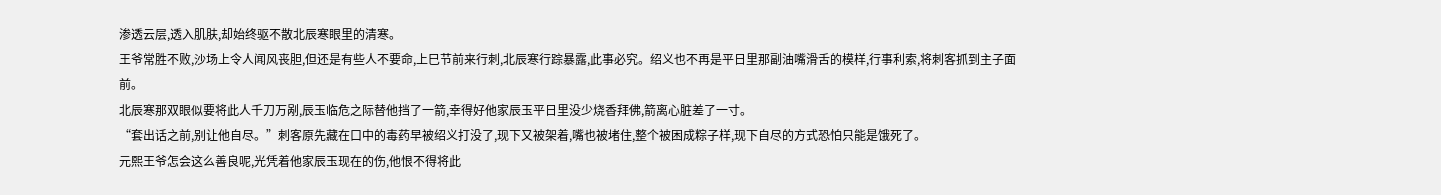渗透云层,透入肌肤,却始终驱不散北辰寒眼里的清寒。
王爷常胜不败,沙场上令人闻风丧胆,但还是有些人不要命,上巳节前来行刺,北辰寒行踪暴露,此事必究。绍义也不再是平日里那副油嘴滑舌的模样,行事利索,将刺客抓到主子面前。
北辰寒那双眼似要将此人千刀万剐,辰玉临危之际替他挡了一箭,幸得好他家辰玉平日里没少烧香拜佛,箭离心脏差了一寸。
“套出话之前,别让他自尽。”刺客原先藏在口中的毒药早被绍义打没了,现下又被架着,嘴也被堵住,整个被困成粽子样,现下自尽的方式恐怕只能是饿死了。
元熙王爷怎会这么善良呢,光凭着他家辰玉现在的伤,他恨不得将此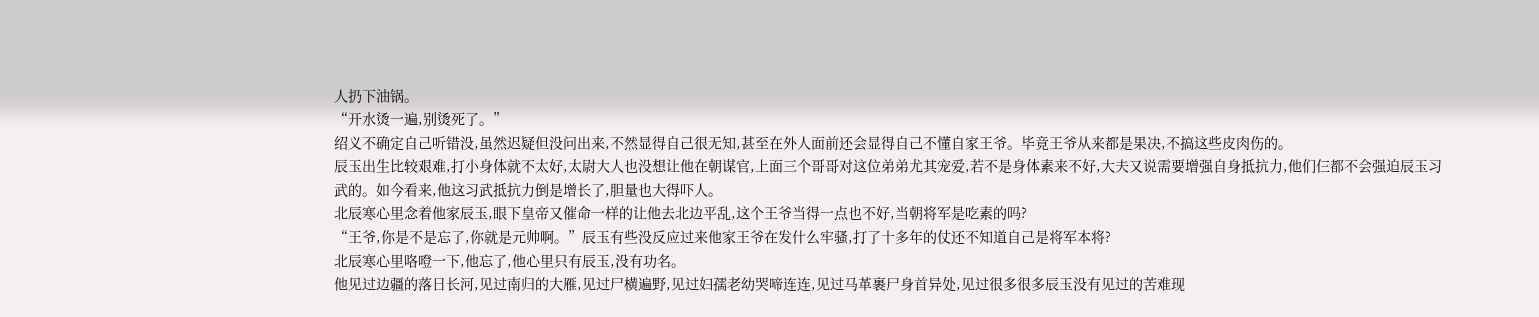人扔下油锅。
“开水烫一遍,别烫死了。”
绍义不确定自己听错没,虽然迟疑但没问出来,不然显得自己很无知,甚至在外人面前还会显得自己不懂自家王爷。毕竟王爷从来都是果决,不搞这些皮肉伤的。
辰玉出生比较艰难,打小身体就不太好,太尉大人也没想让他在朝谋官,上面三个哥哥对这位弟弟尤其宠爱,若不是身体素来不好,大夫又说需要增强自身抵抗力,他们仨都不会强迫辰玉习武的。如今看来,他这习武抵抗力倒是增长了,胆量也大得吓人。
北辰寒心里念着他家辰玉,眼下皇帝又催命一样的让他去北边平乱,这个王爷当得一点也不好,当朝将军是吃素的吗?
“王爷,你是不是忘了,你就是元帅啊。”辰玉有些没反应过来他家王爷在发什么牢骚,打了十多年的仗还不知道自己是将军本将?
北辰寒心里咯噔一下,他忘了,他心里只有辰玉,没有功名。
他见过边疆的落日长河,见过南归的大雁,见过尸横遍野,见过妇孺老幼哭啼连连,见过马革裹尸身首异处,见过很多很多辰玉没有见过的苦难现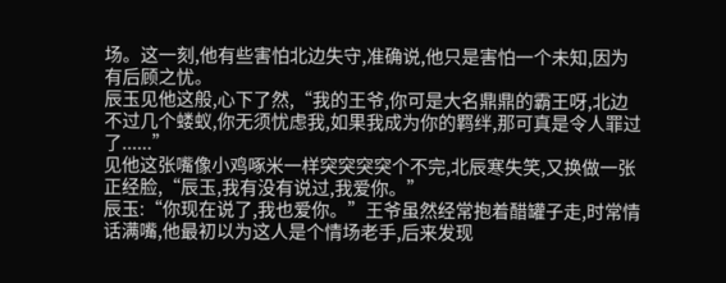场。这一刻,他有些害怕北边失守,准确说,他只是害怕一个未知,因为有后顾之忧。
辰玉见他这般,心下了然,“我的王爷,你可是大名鼎鼎的霸王呀,北边不过几个蝼蚁,你无须忧虑我,如果我成为你的羁绊,那可真是令人罪过了......”
见他这张嘴像小鸡啄米一样突突突突个不完,北辰寒失笑,又换做一张正经脸,“辰玉,我有没有说过,我爱你。”
辰玉:“你现在说了,我也爱你。”王爷虽然经常抱着醋罐子走,时常情话满嘴,他最初以为这人是个情场老手,后来发现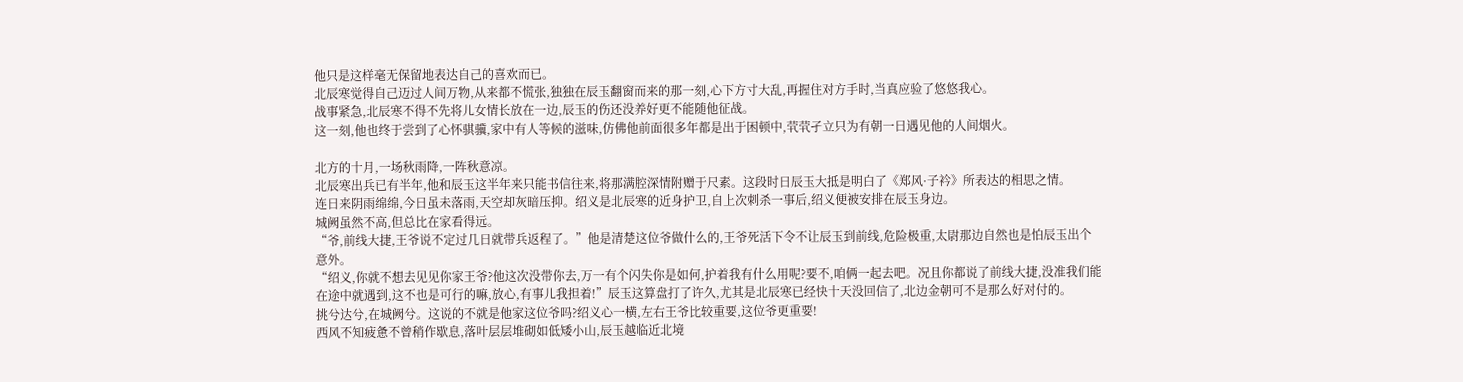他只是这样毫无保留地表达自己的喜欢而已。
北辰寒觉得自己迈过人间万物,从来都不慌张,独独在辰玉翻窗而来的那一刻,心下方寸大乱,再握住对方手时,当真应验了悠悠我心。
战事紧急,北辰寒不得不先将儿女情长放在一边,辰玉的伤还没养好更不能随他征战。
这一刻,他也终于尝到了心怀骐骥,家中有人等候的滋味,仿佛他前面很多年都是出于困顿中,茕茕孑立只为有朝一日遇见他的人间烟火。

北方的十月,一场秋雨降,一阵秋意凉。
北辰寒出兵已有半年,他和辰玉这半年来只能书信往来,将那满腔深情附赠于尺素。这段时日辰玉大抵是明白了《郑风·子衿》所表达的相思之情。
连日来阴雨绵绵,今日虽未落雨,天空却灰暗压抑。绍义是北辰寒的近身护卫,自上次刺杀一事后,绍义便被安排在辰玉身边。
城阙虽然不高,但总比在家看得远。
“爷,前线大捷,王爷说不定过几日就带兵返程了。”他是清楚这位爷做什么的,王爷死活下令不让辰玉到前线,危险极重,太尉那边自然也是怕辰玉出个意外。
“绍义,你就不想去见见你家王爷?他这次没带你去,万一有个闪失你是如何,护着我有什么用呢?要不,咱俩一起去吧。况且你都说了前线大捷,没准我们能在途中就遇到,这不也是可行的嘛,放心,有事儿我担着!”辰玉这算盘打了许久,尤其是北辰寒已经快十天没回信了,北边金朝可不是那么好对付的。
挑兮达兮,在城阙兮。这说的不就是他家这位爷吗?绍义心一横,左右王爷比较重要,这位爷更重要!
西风不知疲惫不曾稍作歇息,落叶层层堆砌如低矮小山,辰玉越临近北境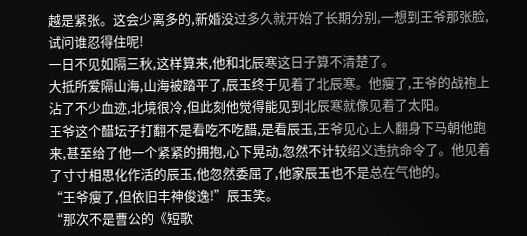越是紧张。这会少离多的,新婚没过多久就开始了长期分别,一想到王爷那张脸,试问谁忍得住呢!
一日不见如隔三秋,这样算来,他和北辰寒这日子算不清楚了。
大抵所爱隔山海,山海被踏平了,辰玉终于见着了北辰寒。他瘦了,王爷的战袍上沾了不少血迹,北境很冷,但此刻他觉得能见到北辰寒就像见着了太阳。
王爷这个醋坛子打翻不是看吃不吃醋,是看辰玉,王爷见心上人翻身下马朝他跑来,甚至给了他一个紧紧的拥抱,心下晃动,忽然不计较绍义违抗命令了。他见着了寸寸相思化作活的辰玉,他忽然委屈了,他家辰玉也不是总在气他的。
“王爷瘦了,但依旧丰神俊逸!”辰玉笑。
“那次不是曹公的《短歌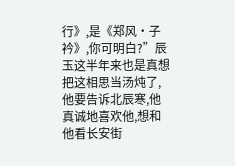行》,是《郑风·子衿》,你可明白?”辰玉这半年来也是真想把这相思当汤炖了,他要告诉北辰寒,他真诚地喜欢他,想和他看长安街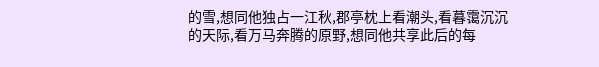的雪,想同他独占一江秋,郡亭枕上看潮头,看暮霭沉沉的天际,看万马奔腾的原野,想同他共享此后的每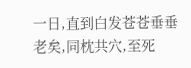一日,直到白发苍苍垂垂老矣,同枕共穴,至死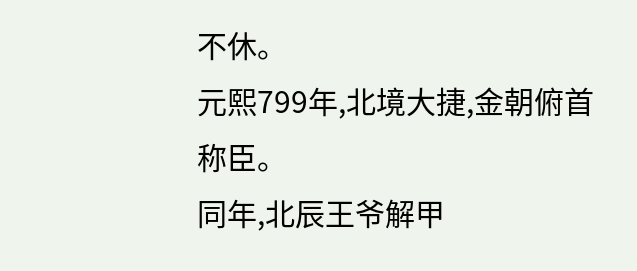不休。
元熙799年,北境大捷,金朝俯首称臣。
同年,北辰王爷解甲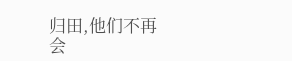归田,他们不再会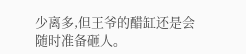少离多,但王爷的醋缸还是会随时准备砸人。